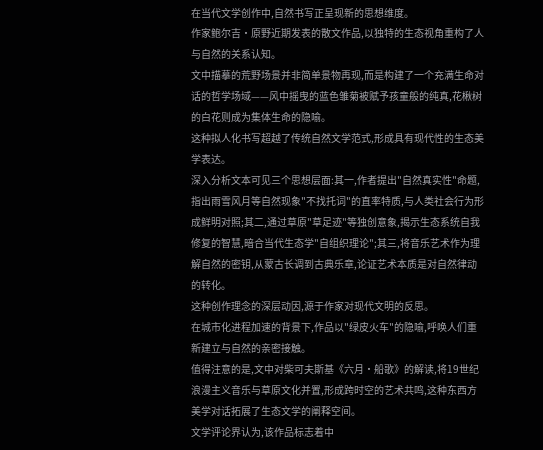在当代文学创作中,自然书写正呈现新的思想维度。
作家鲍尔吉·原野近期发表的散文作品,以独特的生态视角重构了人与自然的关系认知。
文中描摹的荒野场景并非简单景物再现,而是构建了一个充满生命对话的哲学场域——风中摇曳的蓝色雏菊被赋予孩童般的纯真,花楸树的白花则成为集体生命的隐喻。
这种拟人化书写超越了传统自然文学范式,形成具有现代性的生态美学表达。
深入分析文本可见三个思想层面:其一,作者提出"自然真实性"命题,指出雨雪风月等自然现象"不找托词"的直率特质,与人类社会行为形成鲜明对照;其二,通过草原"草足迹"等独创意象,揭示生态系统自我修复的智慧,暗合当代生态学"自组织理论";其三,将音乐艺术作为理解自然的密钥,从蒙古长调到古典乐章,论证艺术本质是对自然律动的转化。
这种创作理念的深层动因,源于作家对现代文明的反思。
在城市化进程加速的背景下,作品以"绿皮火车"的隐喻,呼唤人们重新建立与自然的亲密接触。
值得注意的是,文中对柴可夫斯基《六月·船歌》的解读,将19世纪浪漫主义音乐与草原文化并置,形成跨时空的艺术共鸣,这种东西方美学对话拓展了生态文学的阐释空间。
文学评论界认为,该作品标志着中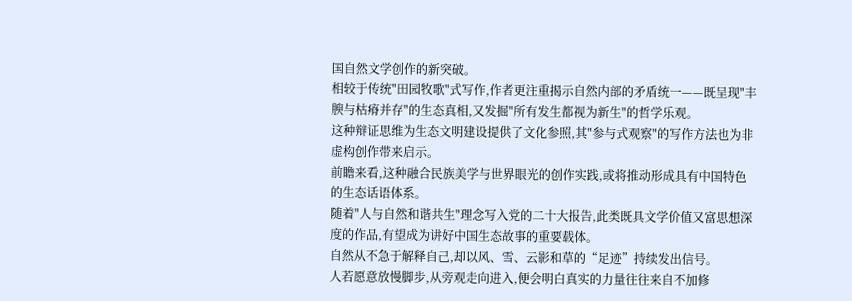国自然文学创作的新突破。
相较于传统"田园牧歌"式写作,作者更注重揭示自然内部的矛盾统一——既呈现"丰腴与枯瘠并存"的生态真相,又发掘"所有发生都视为新生"的哲学乐观。
这种辩证思维为生态文明建设提供了文化参照,其"参与式观察"的写作方法也为非虚构创作带来启示。
前瞻来看,这种融合民族美学与世界眼光的创作实践,或将推动形成具有中国特色的生态话语体系。
随着"人与自然和谐共生"理念写入党的二十大报告,此类既具文学价值又富思想深度的作品,有望成为讲好中国生态故事的重要载体。
自然从不急于解释自己,却以风、雪、云影和草的“足迹”持续发出信号。
人若愿意放慢脚步,从旁观走向进入,便会明白真实的力量往往来自不加修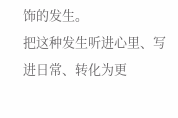饰的发生。
把这种发生听进心里、写进日常、转化为更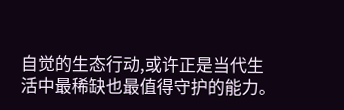自觉的生态行动,或许正是当代生活中最稀缺也最值得守护的能力。